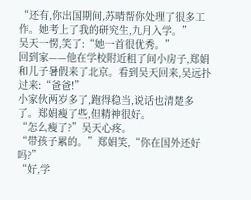“还有,你出国期间,苏晴帮你处理了很多工作。她考上了我的研究生,九月入学。”
吴天一愣,笑了:“她一首很优秀。”
回到家——他在学校附近租了间小房子,郑娟和儿子暑假来了北京。看到吴天回来,吴远扑过来:“爸爸!”
小家伙两岁多了,跑得稳当,说话也清楚多了。郑娟瘦了些,但精神很好。
“怎么瘦了?”吴天心疼。
“带孩子累的。”郑娟笑,“你在国外还好吗?”
“好,学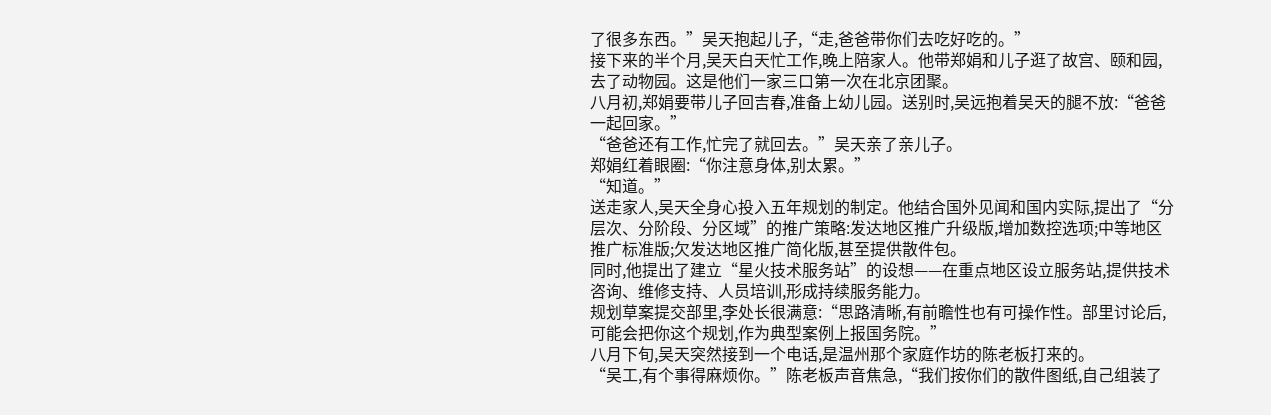了很多东西。”吴天抱起儿子,“走,爸爸带你们去吃好吃的。”
接下来的半个月,吴天白天忙工作,晚上陪家人。他带郑娟和儿子逛了故宫、颐和园,去了动物园。这是他们一家三口第一次在北京团聚。
八月初,郑娟要带儿子回吉春,准备上幼儿园。送别时,吴远抱着吴天的腿不放:“爸爸一起回家。”
“爸爸还有工作,忙完了就回去。”吴天亲了亲儿子。
郑娟红着眼圈:“你注意身体,别太累。”
“知道。”
送走家人,吴天全身心投入五年规划的制定。他结合国外见闻和国内实际,提出了“分层次、分阶段、分区域”的推广策略:发达地区推广升级版,增加数控选项;中等地区推广标准版;欠发达地区推广简化版,甚至提供散件包。
同时,他提出了建立“星火技术服务站”的设想——在重点地区设立服务站,提供技术咨询、维修支持、人员培训,形成持续服务能力。
规划草案提交部里,李处长很满意:“思路清晰,有前瞻性也有可操作性。部里讨论后,可能会把你这个规划,作为典型案例上报国务院。”
八月下旬,吴天突然接到一个电话,是温州那个家庭作坊的陈老板打来的。
“吴工,有个事得麻烦你。”陈老板声音焦急,“我们按你们的散件图纸,自己组装了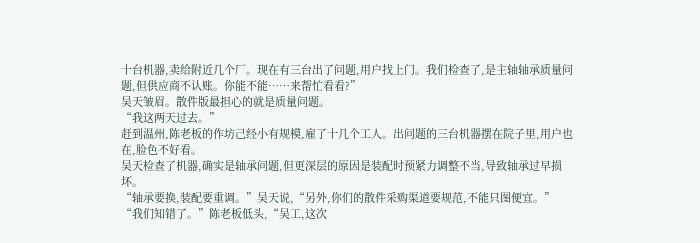十台机器,卖给附近几个厂。现在有三台出了问题,用户找上门。我们检查了,是主轴轴承质量问题,但供应商不认账。你能不能……来帮忙看看?”
吴天皱眉。散件版最担心的就是质量问题。
“我这两天过去。”
赶到温州,陈老板的作坊己经小有规模,雇了十几个工人。出问题的三台机器摆在院子里,用户也在,脸色不好看。
吴天检查了机器,确实是轴承问题,但更深层的原因是装配时预紧力调整不当,导致轴承过早损坏。
“轴承要换,装配要重调。”吴天说,“另外,你们的散件采购渠道要规范,不能只图便宜。”
“我们知错了。”陈老板低头,“吴工,这次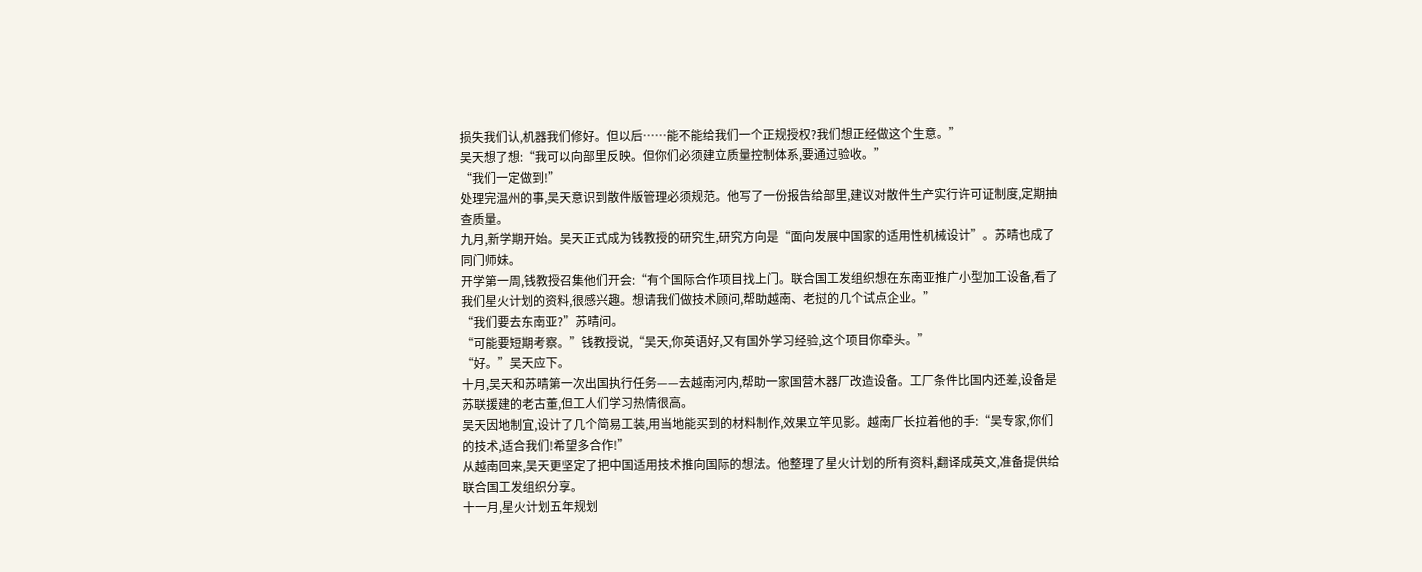损失我们认,机器我们修好。但以后……能不能给我们一个正规授权?我们想正经做这个生意。”
吴天想了想:“我可以向部里反映。但你们必须建立质量控制体系,要通过验收。”
“我们一定做到!”
处理完温州的事,吴天意识到散件版管理必须规范。他写了一份报告给部里,建议对散件生产实行许可证制度,定期抽查质量。
九月,新学期开始。吴天正式成为钱教授的研究生,研究方向是“面向发展中国家的适用性机械设计”。苏晴也成了同门师妹。
开学第一周,钱教授召集他们开会:“有个国际合作项目找上门。联合国工发组织想在东南亚推广小型加工设备,看了我们星火计划的资料,很感兴趣。想请我们做技术顾问,帮助越南、老挝的几个试点企业。”
“我们要去东南亚?”苏晴问。
“可能要短期考察。”钱教授说,“吴天,你英语好,又有国外学习经验,这个项目你牵头。”
“好。”吴天应下。
十月,吴天和苏晴第一次出国执行任务——去越南河内,帮助一家国营木器厂改造设备。工厂条件比国内还差,设备是苏联援建的老古董,但工人们学习热情很高。
吴天因地制宜,设计了几个简易工装,用当地能买到的材料制作,效果立竿见影。越南厂长拉着他的手:“吴专家,你们的技术,适合我们!希望多合作!”
从越南回来,吴天更坚定了把中国适用技术推向国际的想法。他整理了星火计划的所有资料,翻译成英文,准备提供给联合国工发组织分享。
十一月,星火计划五年规划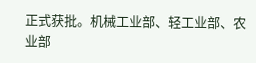正式获批。机械工业部、轻工业部、农业部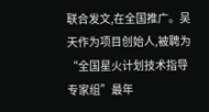联合发文,在全国推广。吴天作为项目创始人,被聘为“全国星火计划技术指导专家组”最年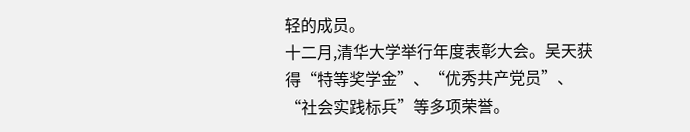轻的成员。
十二月,清华大学举行年度表彰大会。吴天获得“特等奖学金”、“优秀共产党员”、“社会实践标兵”等多项荣誉。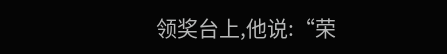领奖台上,他说:“荣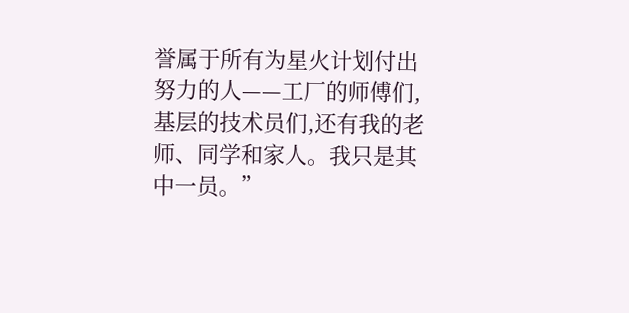誉属于所有为星火计划付出努力的人——工厂的师傅们,基层的技术员们,还有我的老师、同学和家人。我只是其中一员。”